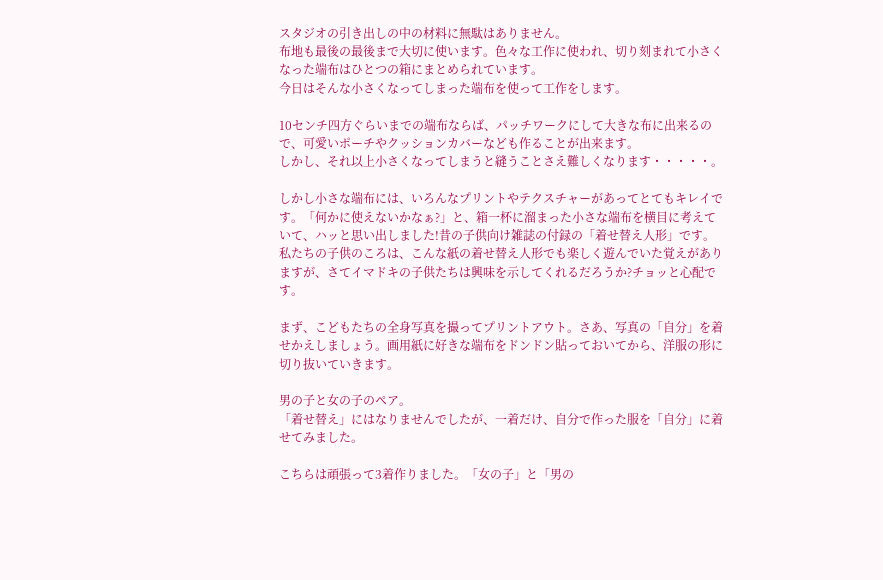スタジオの引き出しの中の材料に無駄はありません。
布地も最後の最後まで大切に使います。色々な工作に使われ、切り刻まれて小さくなった端布はひとつの箱にまとめられています。
今日はそんな小さくなってしまった端布を使って工作をします。

10センチ四方ぐらいまでの端布ならば、パッチワークにして大きな布に出来るので、可愛いポーチやクッションカバーなども作ることが出来ます。
しかし、それ以上小さくなってしまうと縫うことさえ難しくなります・・・・・。

しかし小さな端布には、いろんなプリントやテクスチャーがあってとてもキレイです。「何かに使えないかなぁ?」と、箱一杯に溜まった小さな端布を横目に考えていて、ハッと思い出しました!昔の子供向け雑誌の付録の「着せ替え人形」です。私たちの子供のころは、こんな紙の着せ替え人形でも楽しく遊んでいた覚えがありますが、さてイマドキの子供たちは興味を示してくれるだろうか?チョッと心配です。

まず、こどもたちの全身写真を撮ってプリントアウト。さあ、写真の「自分」を着せかえしましょう。画用紙に好きな端布をドンドン貼っておいてから、洋服の形に切り抜いていきます。

男の子と女の子のペア。
「着せ替え」にはなりませんでしたが、一着だけ、自分で作った服を「自分」に着せてみました。

こちらは頑張って3着作りました。「女の子」と「男の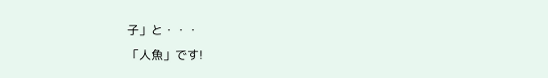子」と・・・
「人魚」です!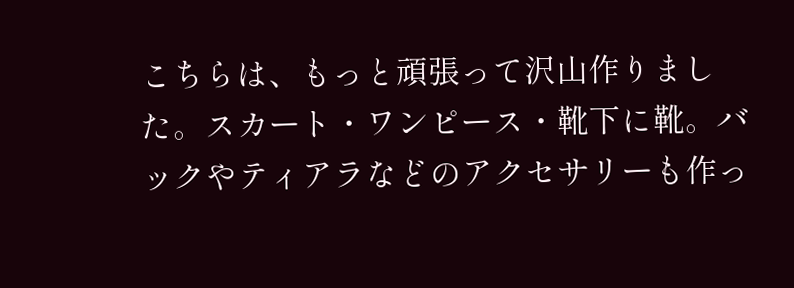こちらは、もっと頑張って沢山作りました。スカート・ワンピース・靴下に靴。バックやティアラなどのアクセサリーも作っ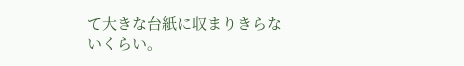て大きな台紙に収まりきらないくらい。